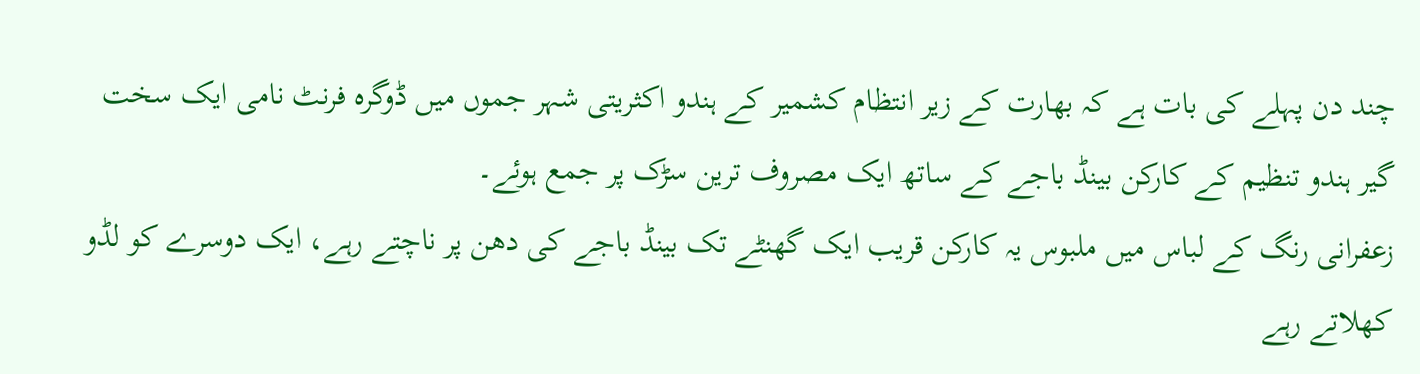چند دن پہلے کی بات ہے کہ بھارت کے زیر انتظام کشمیر کے ہندو اکثریتی شہر جموں میں ڈوگرہ فرنٹ نامی ایک سخت گیر ہندو تنظیم کے کارکن بینڈ باجے کے ساتھ ایک مصروف ترین سڑک پر جمع ہوئے۔
زعفرانی رنگ کے لباس میں ملبوس یہ کارکن قریب ایک گھنٹے تک بینڈ باجے کی دھن پر ناچتے رہے، ایک دوسرے کو لڈو کھلاتے رہے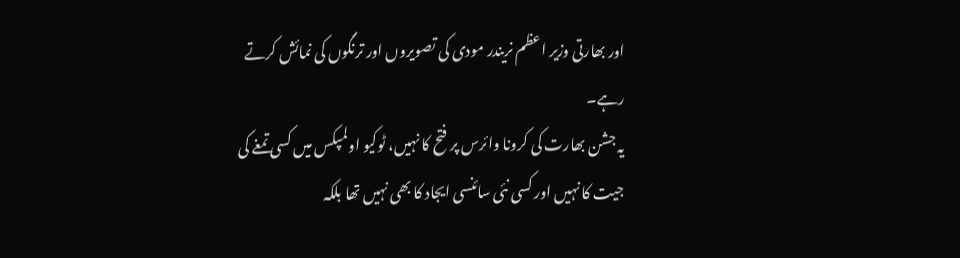اور بھارتی وزیر اعظم نریندر مودی کی تصویروں اور ترنگوں کی نمائش کرتے رہے۔
یہ جشن بھارت کی کرونا وائرس پر فتح کا نہیں، ٹوکیو اولمپکس میں کسی تمغے کی جیت کا نہیں اور کسی نئی سائنسی ایجاد کا بھی نہیں تھا بلکہ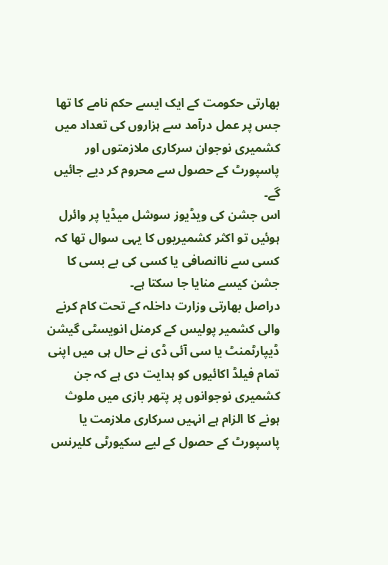بھارتی حکومت کے ایک ایسے حکم نامے کا تھا جس پر عمل درآمد سے ہزاروں کی تعداد میں کشمیری نوجوان سرکاری ملازمتوں اور پاسپورٹ کے حصول سے محروم کر دیے جائیں گے۔
اس جشن کی ویڈیوز سوشل میڈیا پر وائرل ہوئیں تو اکثر کشمیریوں کا یہی سوال تھا کہ کسی سے ناانصافی یا کسی کی بے بسی کا جشن کیسے منایا جا سکتا ہے۔
دراصل بھارتی وزارت داخلہ کے تحت کام کرنے والی کشمیر پولیس کے کرمنل انویسٹی گیشن ڈیپارٹمنٹ یا سی آئی ڈی نے حال ہی میں اپنی تمام فیلڈ اکائیوں کو ہدایت دی ہے کہ جن کشمیری نوجوانوں پر پتھر بازی میں ملوث ہونے کا الزام ہے انہیں سرکاری ملازمت یا پاسپورٹ کے حصول کے لیے سکیورٹی کلیرنس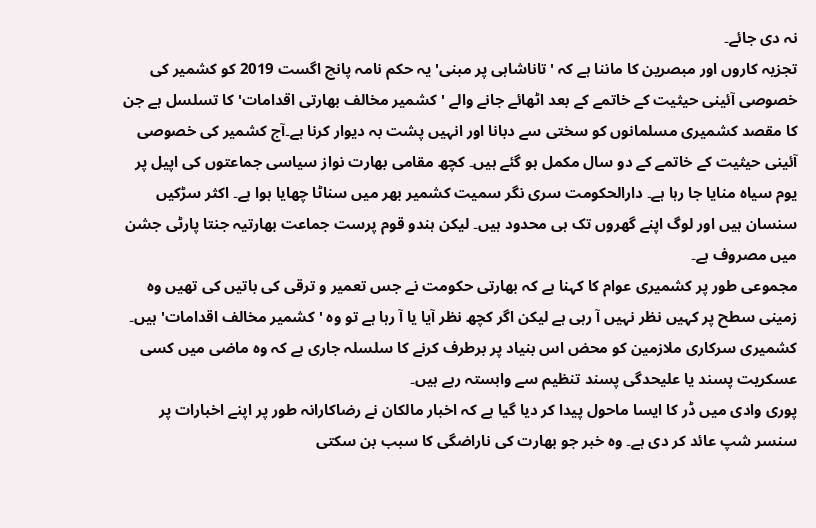نہ دی جائے۔
تجزیہ کاروں اور مبصرین کا ماننا ہے کہ 'تاناشاہی پر مبنی' یہ حکم نامہ پانچ اگست 2019 کو کشمیر کی خصوصی آئینی حیثیت کے خاتمے کے بعد اٹھائے جانے والے 'کشمیر مخالف بھارتی اقدامات' کا تسلسل ہے جن کا مقصد کشمیری مسلمانوں کو سختی سے دبانا اور انہیں پشت بہ دیوار کرنا ہے۔آج کشمیر کی خصوصی آئینی حیثیت کے خاتمے کے دو سال مکمل ہو گئے ہیں۔ کچھ مقامی بھارت نواز سیاسی جماعتوں کی اپیل پر یوم سیاہ منایا جا رہا ہے۔ دارالحکومت سری نگر سمیت کشمیر بھر میں سناٹا چھایا ہوا ہے۔ اکثر سڑکیں سنسان ہیں اور لوگ اپنے گھروں تک ہی محدود ہیں۔ لیکن ہندو قوم پرست جماعت بھارتیہ جنتا پارٹی جشن میں مصروف ہے۔
مجموعی طور پر کشمیری عوام کا کہنا ہے کہ بھارتی حکومت نے جس تعمیر و ترقی کی باتیں کی تھیں وہ زمینی سطح پر کہیں نظر نہیں آ رہی ہے لیکن اگر کچھ نظر آیا یا آ رہا ہے تو وہ 'کشمیر مخالف اقدامات' ہیں۔
کشمیری سرکاری ملازمین کو محض اس بنیاد پر برطرف کرنے کا سلسلہ جاری ہے کہ وہ ماضی میں کسی عسکریت پسند یا علیحدگی پسند تنظیم سے وابستہ رہے ہیں۔
پوری وادی میں ڈر کا ایسا ماحول پیدا کر دیا گیا ہے کہ اخبار مالکان نے رضاکارانہ طور پر اپنے اخبارات پر سنسر شپ عائد کر دی ہے۔ وہ خبر جو بھارت کی ناراضگی کا سبب بن سکتی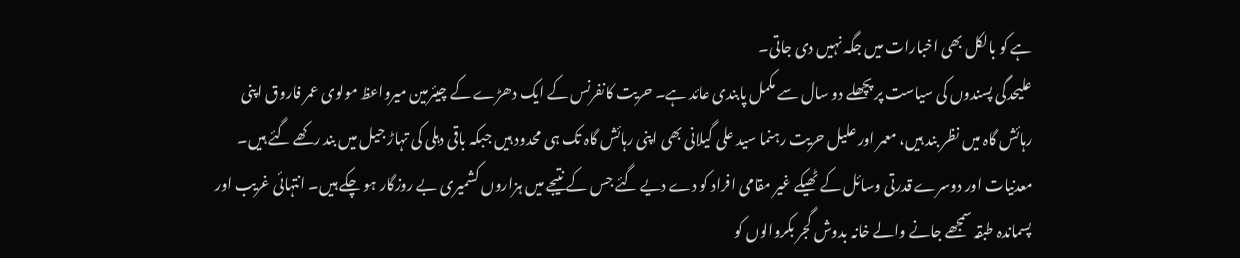ہے کو بالکل بھی اخبارات میں جگہ نہیں دی جاتی۔
علیحدگی پسندوں کی سیاست پر پچھلے دو سال سے مکمل پابندی عائد ہے۔ حریت کانفرنس کے ایک دھڑے کے چیئرمین میرواعظ مولوی عمر فاروق اپنی رہائش گاہ میں نظر بند ہیں، معمر اور علیل حریت رہنما سید علی گیلانی بھی اپنی رہائش گاہ تک ہی محدود ہیں جبکہ باقی دہلی کی تہاڑ جیل میں بند رکھے گئے ہیں۔
معدنیات اور دوسرے قدرتی وسائل کے ٹھیکے غیر مقامی افراد کو دے دیے گئے جس کے نتیجے میں ہزاروں کشمیری بے روزگار ہو چکے ہیں۔ انتہائی غریب اور پسماندہ طبقہ سمجھے جانے والے خانہ بدوش گجر بکروالوں کو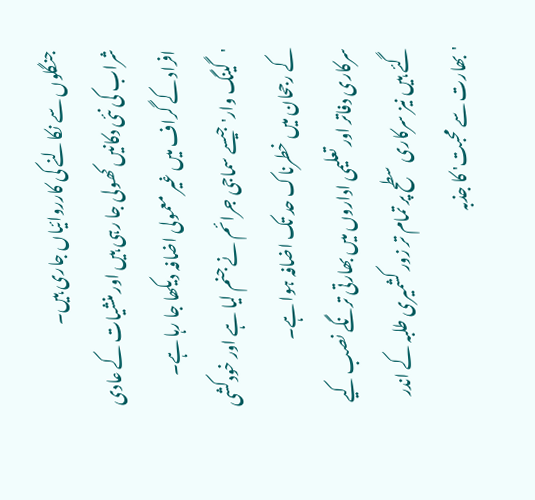جنگلوں سے نکالنے کی کارروائیاں جاری ہیں۔
شراب کی نئی دکانیں کھولی جا رہی ہیں اور منشیات کے عادی افراد کے گراف میں غیر معمولی اضافہ دیکھا جا رہا ہے۔ 'گینگ وار' جیسے سماجی جرائم نے جنم لیا ہے اور خودکشی کے رجحان میں خطرناک حد تک اضافہ ہوا ہے۔
سرکاری دفاتر اور تعلیمی اداروں میں بھارتی ترنگے نصب کیے گئے ہیں نیز سرکاری سطح پر تمام تر زور کشمیری طلبہ کے اندر 'بھارت سے محبت' کا جذبہ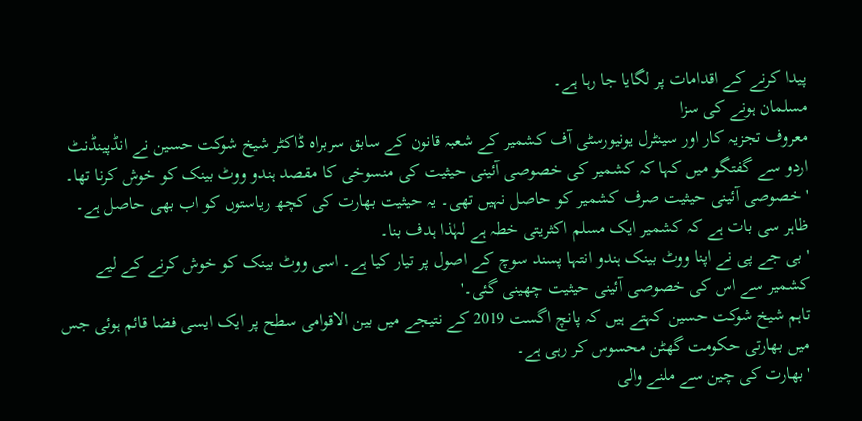پیدا کرنے کے اقدامات پر لگایا جا رہا ہے۔
مسلمان ہونے کی سزا
معروف تجزیہ کار اور سینٹرل یونیورسٹی آف کشمیر کے شعبہ قانون کے سابق سربراہ ڈاکٹر شیخ شوکت حسین نے انڈپینڈنٹ اردو سے گفتگو میں کہا کہ کشمیر کی خصوصی آئینی حیثیت کی منسوخی کا مقصد ہندو ووٹ بینک کو خوش کرنا تھا۔
'خصوصی آئینی حیثیت صرف کشمیر کو حاصل نہیں تھی۔ یہ حیثیت بھارت کی کچھ ریاستوں کو اب بھی حاصل ہے۔ ظاہر سی بات ہے کہ کشمیر ایک مسلم اکثریتی خطہ ہے لہٰذا ہدف بنا۔
'بی جے پی نے اپنا ووٹ بینک ہندو انتہا پسند سوچ کے اصول پر تیار کیا ہے۔ اسی ووٹ بینک کو خوش کرنے کے لیے کشمیر سے اس کی خصوصی آئینی حیثیت چھینی گئی۔'
تاہم شیخ شوکت حسین کہتے ہیں کہ پانچ اگست 2019 کے نتیجے میں بین الاقوامی سطح پر ایک ایسی فضا قائم ہوئی جس میں بھارتی حکومت گھٹن محسوس کر رہی ہے۔
'بھارت کی چین سے ملنے والی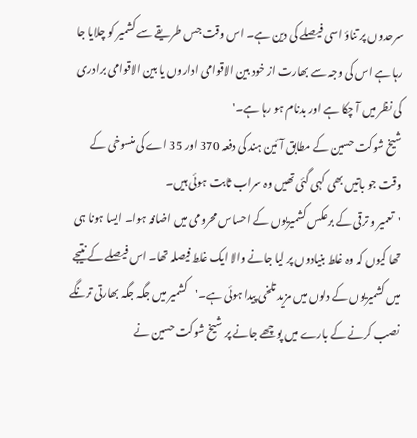سرحدوں پر تناؤ اسی فیصلے کی دین ہے۔ اس وقت جس طریقے سے کشمیر کو چلایا جا رہا ہے اس کی وجہ سے بھارت از خود بین الاقوامی اداروں یا بین الاقوامی برادری کی نظر میں آ چکا ہے اور بدنام ہو رہا ہے۔'
شیخ شوکت حسین کے مطابق آئین ہند کی دفعہ 370 اور 35 اے کی منسوخی کے وقت جو باتیں بھی کہی گئی تھیں وہ سراب ثابت ہوئی ہیں۔
'تعمیر و ترقی کے برعکس کشمیریوں کے احساس محرومی میں اضافہ ہوا۔ ایسا ہونا ہی تھا کیوں کہ وہ غلط بنیادوں پر لیا جانے والا ایک غلط فیصلہ تھا۔ اس فیصلے کے نتیجے میں کشمیریوں کے دلوں میں مزید تلخی پیدا ہوئی ہے۔'کشمیر میں جگہ جگہ بھارتی ترنگے نصب کرنے کے بارے میں پوچھے جانے پر شیخ شوکت حسین نے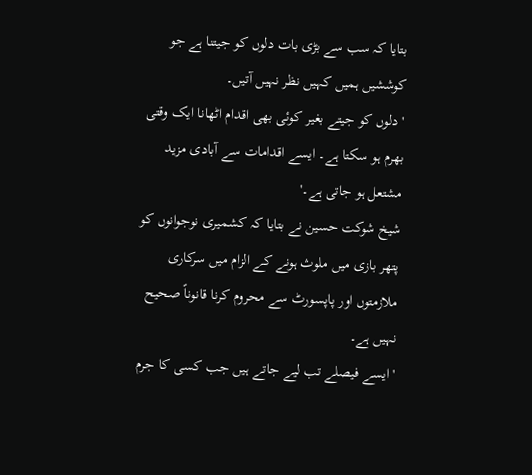بتایا کہ سب سے بڑی بات دلوں کو جیتنا ہے جو کوششیں ہمیں کہیں نظر نہیں آتیں۔
'دلوں کو جیتے بغیر کوئی بھی اقدام اٹھانا ایک وقتی بھرم ہو سکتا ہے۔ ایسے اقدامات سے آبادی مزید مشتعل ہو جاتی ہے۔'
شیخ شوکت حسین نے بتایا کہ کشمیری نوجوانوں کو پتھر بازی میں ملوث ہونے کے الزام میں سرکاری ملازمتوں اور پاپسورٹ سے محروم کرنا قانوناً صحیح نہیں ہے۔
'ایسے فیصلے تب لیے جاتے ہیں جب کسی کا جرم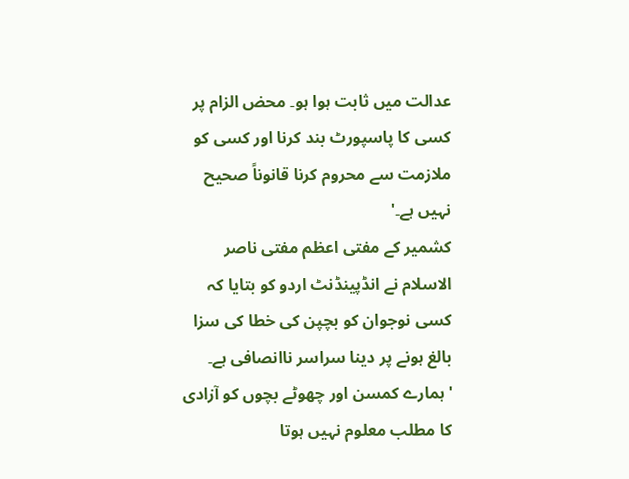عدالت میں ثابت ہوا ہو۔ محض الزام پر کسی کا پاسپورٹ بند کرنا اور کسی کو ملازمت سے محروم کرنا قانوناً صحیح نہیں ہے۔'
کشمیر کے مفتی اعظم مفتی ناصر الاسلام نے انڈپینڈنٹ اردو کو بتایا کہ کسی نوجوان کو بچپن کی خطا کی سزا بالغ ہونے پر دینا سراسر ناانصافی ہے۔
'ہمارے کمسن اور چھوٹے بچوں کو آزادی کا مطلب معلوم نہیں ہوتا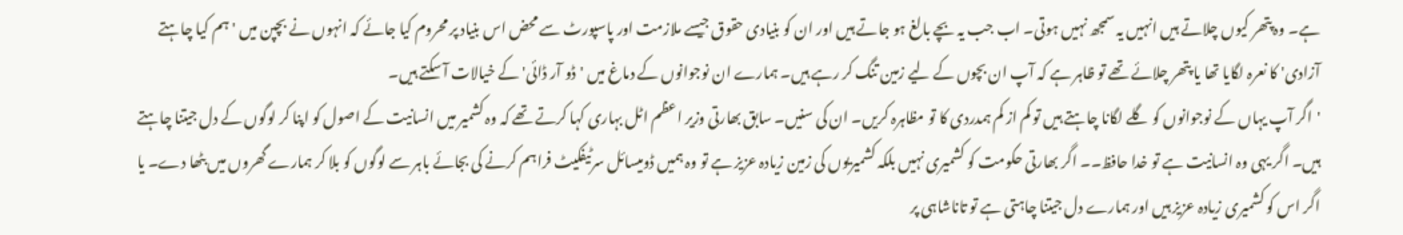ہے۔ وہ پتھر کیوں چلاتے ہیں انہیں یہ سمجھ نہیں ہوتی۔ اب جب یہ بچے بالغ ہو جاتے ہیں اور ان کو بنیادی حقوق جیسے ملازمت اور پاسپورٹ سے محض اس بنیاد پر محروم کیا جائے کہ انہوں نے بچپن میں 'ہم کیا چاہتے آزادی' کا نعرہ لگایا تھا یا پتھر چلائے تھے تو ظاہر ہے کہ آپ ان بچوں کے لیے زمین تنگ کر رہے ہیں۔ ہمارے ان نوجوانوں کے دماغ میں 'ڈو آر ڈائی' کے خیالات آ سکتے ہیں۔
'اگر آپ یہاں کے نوجوانوں کو گلے لگانا چاہتے ہیں تو کم از کم ہمدردی کا تو مظاہرہ کریں۔ ان کی سنیں۔ سابق بھارتی وزیر اعظم اٹل بہاری کہا کرتے تھے کہ وہ کشمیر میں انسانیت کے اصول کو اپنا کر لوگوں کے دل جیتنا چاہتے ہیں۔ اگر یہی وہ انسانیت ہے تو خدا حافظ۔۔ اگر بھارتی حکومت کو کشمیری نہیں بلکہ کشمیریوں کی زمین زیادہ عزیز ہے تو وہ ہمیں ڈومیسائل سرٹیفکیٹ فراہم کرنے کی بجائے باہر سے لوگوں کو بلا کر ہمارے گھروں میں بٹھا دے۔ یا اگر اس کو کشمیری زیادہ عزیز ہیں اور ہمارے دل جیتنا چاہتی ہے تو تاناشاہی پر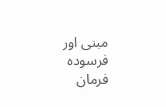مبنی اور فرسودہ فرمان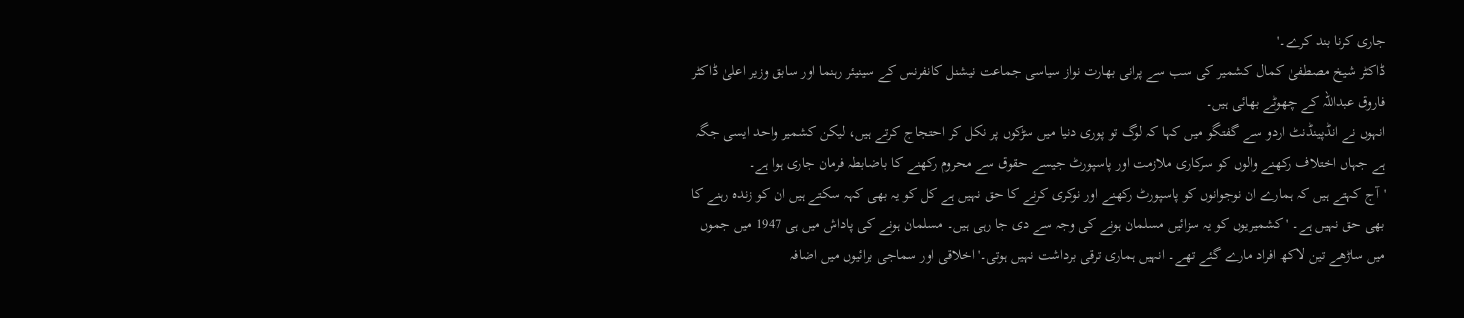جاری کرنا بند کرے۔'
ڈاکٹر شیخ مصطفیٰ کمال کشمیر کی سب سے پرانی بھارت نواز سیاسی جماعت نیشنل کانفرنس کے سینیئر رہنما اور سابق وزیر اعلیٰ ڈاکٹر فاروق عبداللہ کے چھوٹے بھائی ہیں۔
انہوں نے انڈپینڈنٹ اردو سے گفتگو میں کہا کہ لوگ تو پوری دنیا میں سڑکوں پر نکل کر احتجاج کرتے ہیں، لیکن کشمیر واحد ایسی جگہ ہے جہاں اختلاف رکھنے والوں کو سرکاری ملازمت اور پاسپورٹ جیسے حقوق سے محروم رکھنے کا باضابطہ فرمان جاری ہوا ہے۔
'آج کہتے ہیں کہ ہمارے ان نوجوانوں کو پاسپورٹ رکھنے اور نوکری کرنے کا حق نہیں ہے کل کو یہ بھی کہہ سکتے ہیں ان کو زندہ رہنے کا بھی حق نہیں ہے۔ 'کشمیریوں کو یہ سزائیں مسلمان ہونے کی وجہ سے دی جا رہی ہیں۔ مسلمان ہونے کی پاداش میں ہی 1947 میں جموں میں ساڑھے تین لاکھ افراد مارے گئے تھے۔ انہیں ہماری ترقی برداشت نہیں ہوتی۔'اخلاقی اور سماجی برائیوں میں اضافہ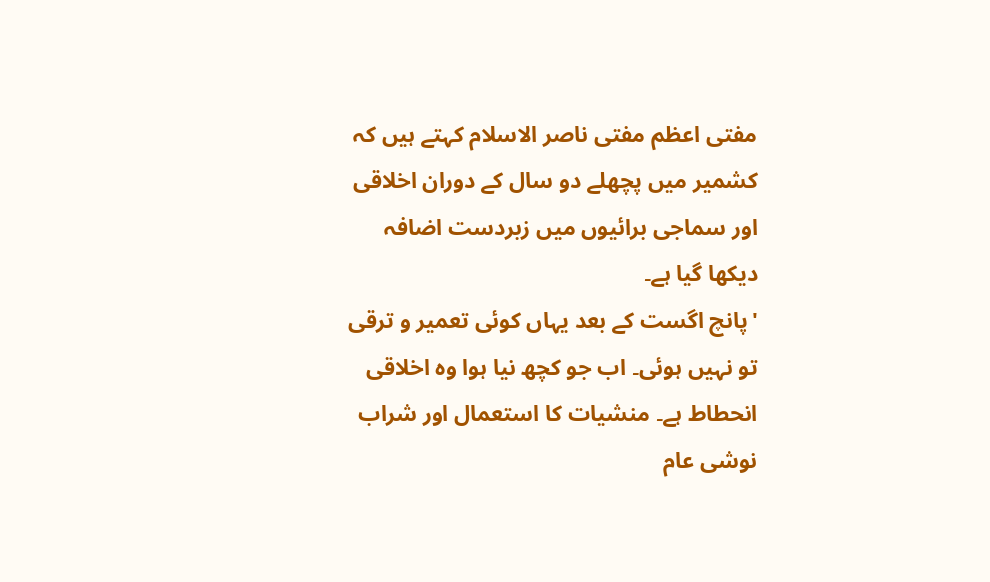مفتی اعظم مفتی ناصر الاسلام کہتے ہیں کہ کشمیر میں پچھلے دو سال کے دوران اخلاقی اور سماجی برائیوں میں زبردست اضافہ دیکھا گیا ہے۔
'پانچ اگست کے بعد یہاں کوئی تعمیر و ترقی تو نہیں ہوئی۔ اب جو کچھ نیا ہوا وہ اخلاقی انحطاط ہے۔ منشیات کا استعمال اور شراب نوشی عام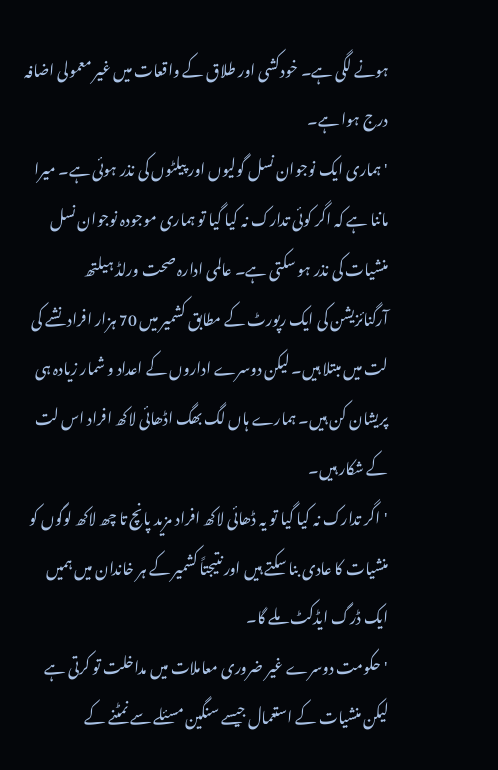ہونے لگی ہے۔ خودکشی اور طلاق کے واقعات میں غیر معمولی اضافہ درج ہوا ہے۔
'ہماری ایک نوجوان نسل گولیوں اور پیلٹوں کی نذر ہوئی ہے۔ میرا ماننا ہے کہ اگر کوئی تدارک نہ کیا گیا تو ہماری موجودہ نوجوان نسل منشیات کی نذر ہو سکتی ہے۔ عالمی ادارہ صحت ورلڈ ہیلتھ آرگنائزیشن کی ایک رپورٹ کے مطابق کشمیر میں 70 ہزار افراد نشے کی لت میں مبتلا ہیں۔ لیکن دوسرے اداروں کے اعداد و شمار زیادہ ہی پریشان کن ہیں۔ ہمارے ہاں لگ بھگ اڈھائی لاکھ افراد اس لت کے شکار ہیں۔
'اگر تدارک نہ کیا گیا تو یہ ڈھائی لاکھ افراد مزید پانچ تا چھ لاکھ لوگوں کو منشیات کا عادی بنا سکتے ہیں اور نتیجتاً کشمیر کے ہر خاندان میں ہمیں ایک ڈرگ ایڈکٹ ملے گا۔
'حکومت دوسرے غیر ضروری معاملات میں مداخلت تو کرتی ہے لیکن منشیات کے استعمال جیسے سنگین مسئلے سے نمٹنے کے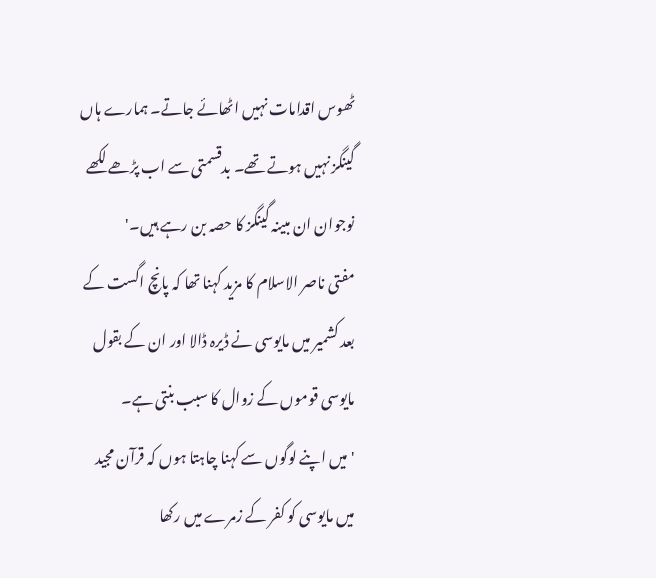ٹھوس اقدامات نہیں اٹھائے جاتے۔ ہمارے ہاں گینگز نہیں ہوتے تھے۔ بدقسمتی سے اب پڑھے لکھے نوجوان ان مبینہ گینگز کا حصہ بن رہے ہیں۔'
مفتی ناصر الاسلام کا مزید کہنا تھا کہ پانچ اگست کے بعد کشمیر میں مایوسی نے ڈیرہ ڈالا اور ان کے بقول مایوسی قوموں کے زوال کا سبب بنتی ہے۔
'میں اپنے لوگوں سے کہنا چاہتا ہوں کہ قرآن مجید میں مایوسی کو کفر کے زمرے میں رکھا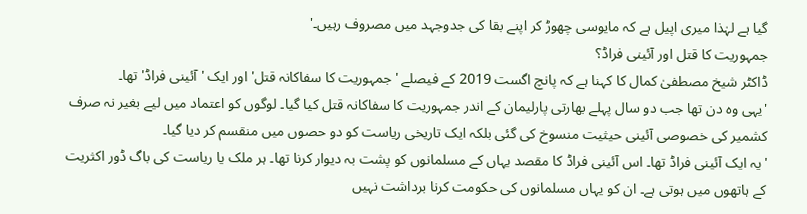گیا ہے لہٰذا میری اپیل ہے کہ مایوسی چھوڑ کر اپنے بقا کی جدوجہد میں مصروف رہیں۔'
جمہوریت کا قتل اور آئینی فراڈ؟
ڈاکٹر شیخ مصطفیٰ کمال کا کہنا ہے کہ پانچ اگست 2019 کے فیصلے 'جمہوریت کا سفاکانہ قتل' اور ایک 'آئینی فراڈ' تھا۔
'یہی وہ دن تھا جب دو سال پہلے بھارتی پارلیمان کے اندر جمہوریت کا سفاکانہ قتل کیا گیا۔ لوگوں کو اعتماد میں لیے بغیر نہ صرف کشمیر کی خصوصی آئینی حیثیت منسوخ کی گئی بلکہ ایک تاریخی ریاست کو دو حصوں میں منقسم کر دیا گیا۔
'یہ ایک آئینی فراڈ تھا۔ اس آئینی فراڈ کا مقصد یہاں کے مسلمانوں کو پشت بہ دیوار کرنا تھا۔ ہر ملک یا ریاست کی باگ ڈور اکثریت کے ہاتھوں میں ہوتی ہے۔ ان کو یہاں مسلمانوں کی حکومت کرنا برداشت نہیں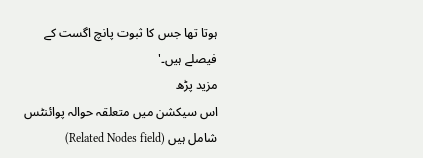ہوتا تھا جس کا ثبوت پانچ اگست کے فیصلے ہیں۔'
مزید پڑھ
اس سیکشن میں متعلقہ حوالہ پوائنٹس شامل ہیں (Related Nodes field)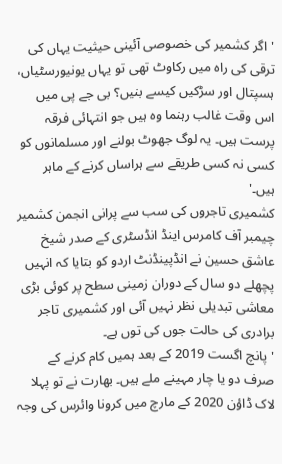'اگر کشمیر کی خصوصی آئینی حیثیت یہاں کی ترقی کی راہ میں رکاوٹ تھی تو یہاں یونیورسٹیاں، ہسپتال اور سڑکیں کیسے بنیں؟ بی جے پی میں اس وقت غالب رہنما وہ ہیں جو انتہائی فرقہ پرست ہیں۔ یہ لوگ جھوٹ بولنے اور مسلمانوں کو کسی نہ کسی طریقے سے ہراساں کرنے کے ماہر ہیں۔'
کشمیری تاجروں کی سب سے پرانی انجمن کشمیر چیمبر آف کامرس اینڈ انڈسٹری کے صدر شیخ عاشق حسین نے انڈپینڈنٹ اردو کو بتایا کہ انہیں پچھلے دو سال کے دوران زمینی سطح پر کوئی بڑی معاشی تبدیلی نظر نہیں آئی اور کشمیری تاجر برادری کی حالت جوں کی توں ہے۔
'پانچ اگست 2019 کے بعد ہمیں کام کرنے کے صرف دو یا چار مہینے ملے ہیں۔ بھارت نے تو پہلا لاک ڈاؤن 2020 کے مارچ میں کرونا وائرس کی وجہ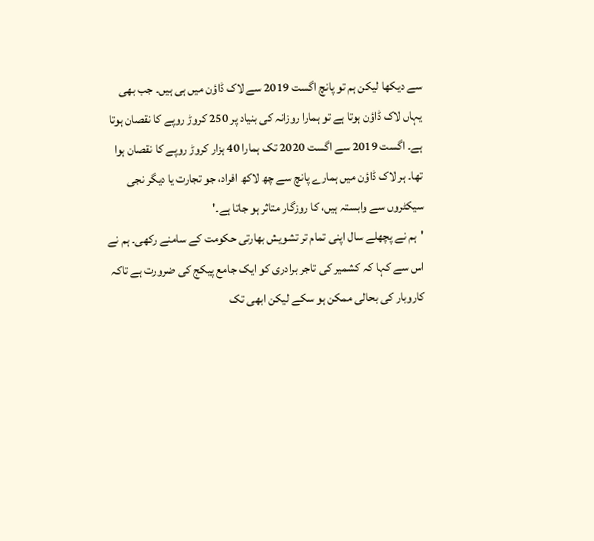سے دیکھا لیکن ہم تو پانچ اگست 2019 سے لاک ڈاؤن میں ہی ہیں۔ جب بھی یہاں لاک ڈاؤن ہوتا ہے تو ہمارا روزانہ کی بنیاد پر 250 کروڑ روپے کا نقصان ہوتا ہے۔ اگست 2019 سے اگست 2020 تک ہمارا 40 ہزار کروڑ روپے کا نقصان ہوا تھا۔ ہر لاک ڈاؤن میں ہمارے پانچ سے چھ لاکھ افراد، جو تجارت یا دیگر نجی سیکٹروں سے وابستہ ہیں، کا روزگار متاثر ہو جاتا ہے۔'
'ہم نے پچھلے سال اپنی تمام تر تشویش بھارتی حکومت کے سامنے رکھی۔ ہم نے اس سے کہا کہ کشمیر کی تاجر برادری کو ایک جامع پیکج کی ضرورت ہے تاکہ کاروبار کی بحالی ممکن ہو سکے لیکن ابھی تک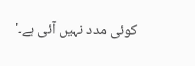کوئی مدد نہیں آئی ہے۔'